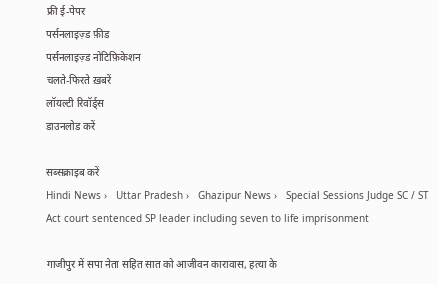फ्री ई-पेपर
पर्सनलाइज़्ड फ़ीड
पर्सनलाइज़्ड नोटिफ़िकेशन
चलते-फिरते ख़बरें
लॉयल्टी रिवॉर्ड्स
डाउनलोड करें

सब्सक्राइब करें
Hindi News ›   Uttar Pradesh ›   Ghazipur News ›   Special Sessions Judge SC / ST Act court sentenced SP leader including seven to life imprisonment

गाजीपुर में सपा नेता सहित सात को आजीवन कारावास, हत्या के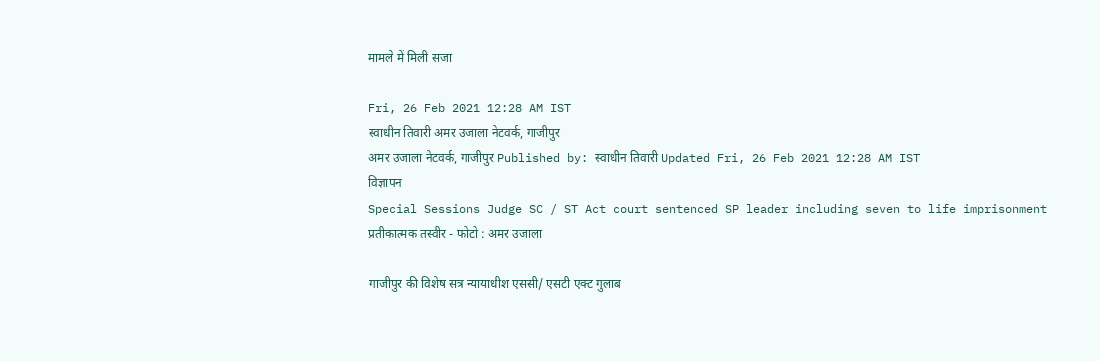मामले में मिली सजा

Fri, 26 Feb 2021 12:28 AM IST
स्‍वाधीन तिवारी अमर उजाला नेटवर्क, गाजीपुर
अमर उजाला नेटवर्क, गाजीपुर Published by: स्‍वाधीन तिवारी Updated Fri, 26 Feb 2021 12:28 AM IST
विज्ञापन
Special Sessions Judge SC / ST Act court sentenced SP leader including seven to life imprisonment
प्रतीकात्मक तस्वीर - फोटो : अमर उजाला

गाजीपुर की विशेष सत्र न्यायाधीश एससी/ एसटी एक्ट गुलाब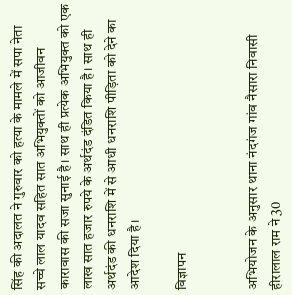सिंह की अदालत ने गुरुवार को हत्या के मामले में सपा नेता सच्चे लाल यादव सहित सात अभियुक्तों को आजीवन कारावास की सजा सुनाई है। साथ ही प्रत्येक अभियुक्त को एक लाख सात हजार रुपये के अर्थदंड दंडित किया है। साथ ही अर्थदंड की धनराशि में से आधी धनराशि पीड़िता को देने का आदेश दिया है।

विज्ञापन


अभियोजन के अनुसार थाना नंदगंज गांव नैसारा निवासी हीरालाल राम ने 30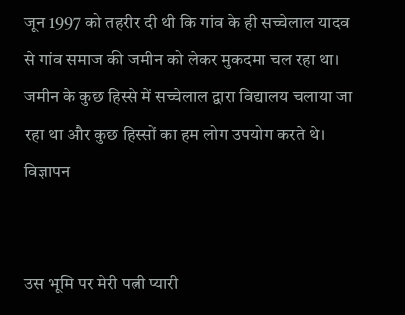जून 1997 को तहरीर दी थी कि गांव के ही सच्चेलाल यादव से गांव समाज की जमीन को लेकर मुकदमा चल रहा था। जमीन के कुछ हिस्से में सच्चेलाल द्वारा विद्यालय चलाया जा रहा था और कुछ हिस्सों का हम लोग उपयोग करते थे।
विज्ञापन


उस भूमि पर मेरी पत्नी प्यारी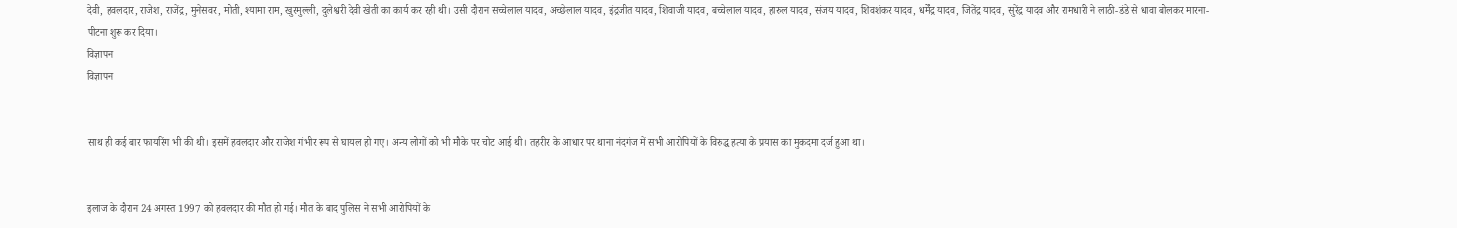देवी, हवलदार, राजेश, राजेंद्र, मुनेसवर, मोती, श्यामा राम, खुरमुल्ली, दुलेश्वरी देवी खेती का कार्य कर रही थी। उसी दौरान सच्चेलाल यादव, अच्छेलाल यादव, इंद्रजीत यादव, शिवाजी यादव, बच्चेलाल यादव, हारुल यादव, संजय यादव, शिवशंकर यादव, धर्मेंद्र यादव, जितेंद्र यादव, सुरेंद्र यादव और रामधारी ने लाठी-डंडे से धावा बोलकर मारना-पीटना शुरू कर दिया।
विज्ञापन
विज्ञापन


साथ ही कई बार फायरिंग भी की थी। इसमें हवलदार और राजेश गंभीर रूप से घायल हो गए। अन्य लोगों को भी मौके पर चोट आई थी। तहरीर के आधार पर थाना नंदगंज में सभी आरोपियों के विरुद्ध हत्या के प्रयास का मुकदमा दर्ज हुआ था।


इलाज के दौरान 24 अगस्त 1997 को हवलदार की मौत हो गई। मौत के बाद पुलिस ने सभी आरोपियों के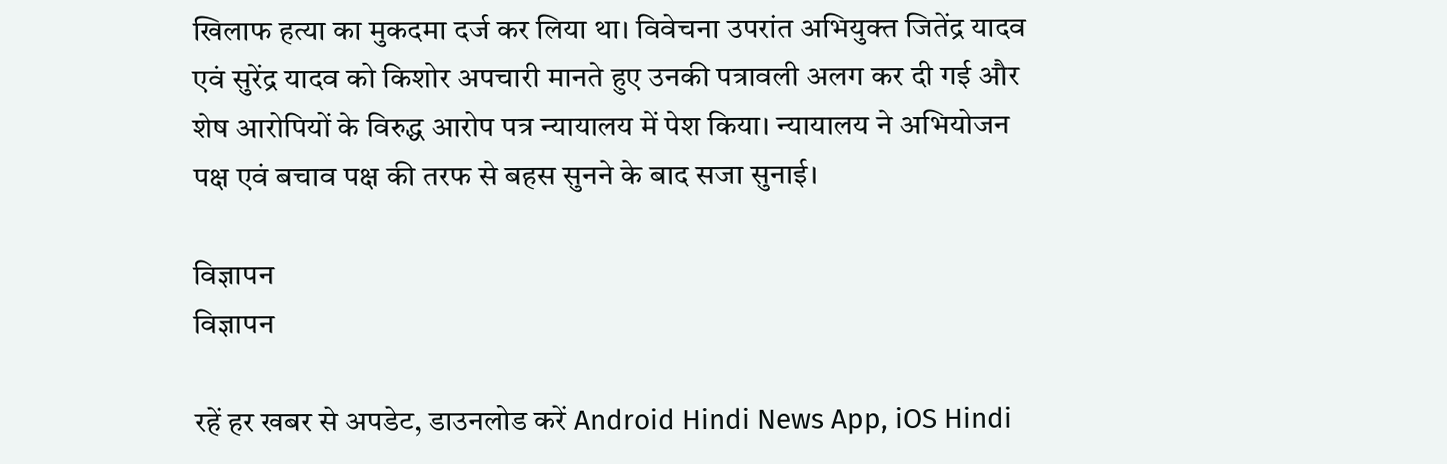खिलाफ हत्या का मुकदमा दर्ज कर लिया था। विवेचना उपरांत अभियुक्त जितेंद्र यादव एवं सुरेंद्र यादव को किशोर अपचारी मानते हुए उनकी पत्रावली अलग कर दी गई और शेष आरोपियों के विरुद्ध आरोप पत्र न्यायालय में पेश किया। न्यायालय ने अभियोजन पक्ष एवं बचाव पक्ष की तरफ से बहस सुनने के बाद सजा सुनाई।

विज्ञापन
विज्ञापन

रहें हर खबर से अपडेट, डाउनलोड करें Android Hindi News App, iOS Hindi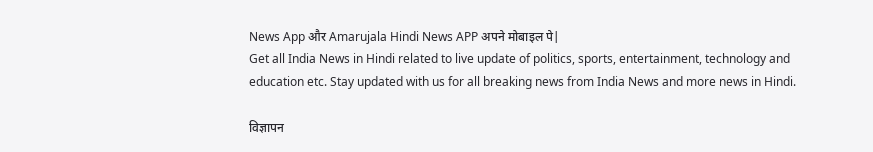News App और Amarujala Hindi News APP अपने मोबाइल पे|
Get all India News in Hindi related to live update of politics, sports, entertainment, technology and education etc. Stay updated with us for all breaking news from India News and more news in Hindi.

विज्ञापन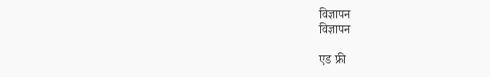विज्ञापन
विज्ञापन

एड फ्री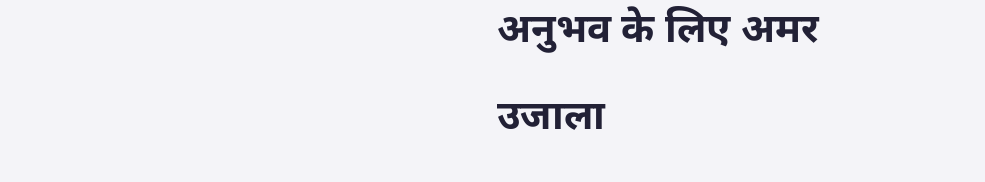अनुभव के लिए अमर उजाला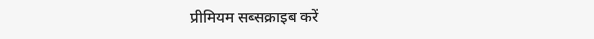प्रीमियम सब्सक्राइब करें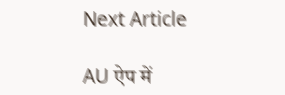Next Article

AU ऐप में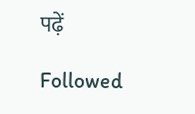पढ़ें

Followed